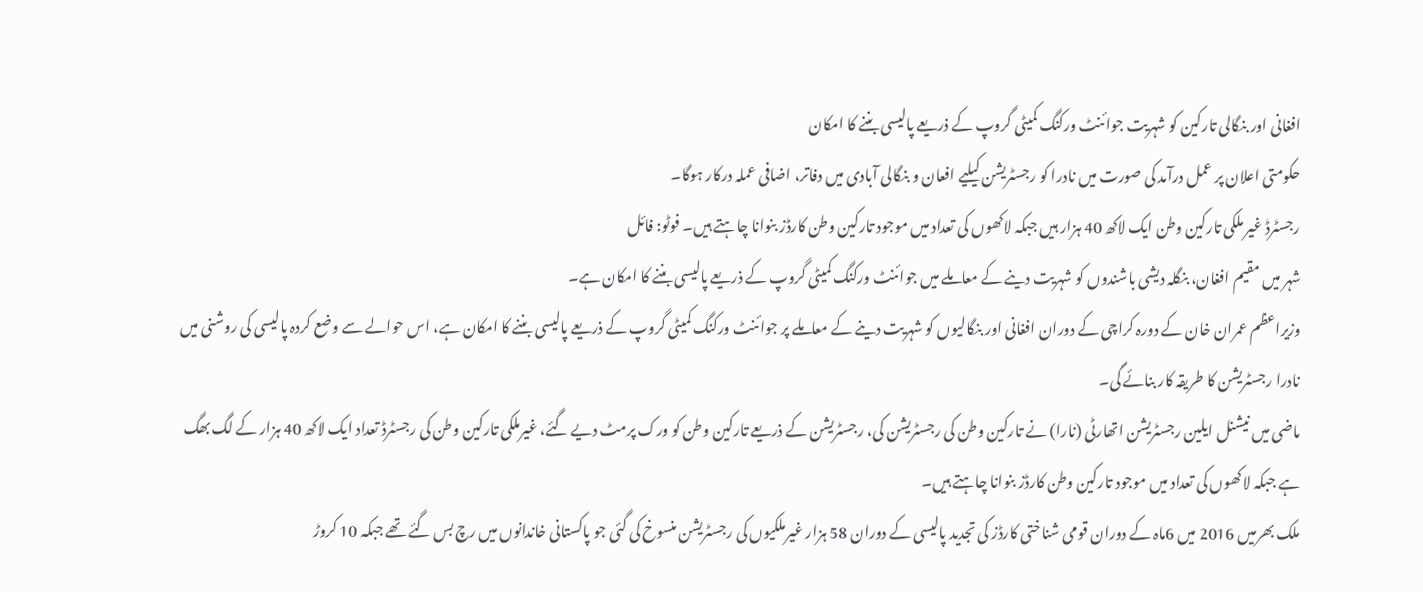افغانی اور بنگالی تارکین کو شہریت جوائنٹ ورکنگ کمیٹی گروپ کے ذریعے پالیسی بننے کا امکان
حکومتی اعلان پر عمل درآمد کی صورت میں نادرا کو رجسٹریشن کیلیے افعان و بنگالی آبادی میں دفاتر، اضافی عملہ درکار ہوگا۔
رجسٹرڈ غیر ملکی تارکین وطن ایک لاکھ 40 ہزار ہیں جبکہ لاکھوں کی تعداد میں موجود تارکین وطن کارڈز بنوانا چاہتے ہیں۔ فوٹو: فائل
شہر میں مقیم افغان، بنگلہ دیشی باشندوں کو شہریت دینے کے معاملے میں جوائنٹ ورکنگ کمیٹی گروپ کے ذریعے پالیسی بننے کا امکان ہے۔
وزیراعظم عمران خان کے دورہ کراچی کے دوران افغانی اور بنگالیوں کو شہریت دینے کے معاملے پر جوائنٹ ورکنگ کمیٹی گروپ کے ذریعے پالیسی بننے کا امکان ہے، اس حوالے سے وضع کردہ پالیسی کی روشنی میں نادرا رجسٹریشن کا طریقہ کار بنائے گی۔
ماضی میں نیشنل ایلین رجسٹریشن اتھارٹی (نارا) نے تارکین وطن کی رجسٹریشن کی، رجسٹریشن کے ذریعے تارکین وطن کو ورک پرمٹ دیے گئے، غیرملکی تارکین وطن کی رجسٹرڈ تعداد ایک لاکھ 40 ہزار کے لگ بھگ ہے جبکہ لاکھوں کی تعداد میں موجود تارکین وطن کارڈز بنوانا چاہتے ہیں۔
ملک بھرمیں 2016 میں 6ماہ کے دوران قومی شناختی کارڈز کی تجدید پالیسی کے دوران 58 ہزار غیرملکیوں کی رجسٹریشن منسوخ کی گئی جو پاکستانی خاندانوں میں رچ بس گئے تھے جبکہ 10 کروڑ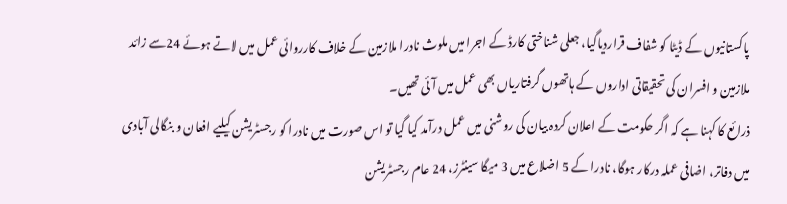پاکستانیوں کے ڈیٹا کو شفاف قراردیاگیا، جعلی شناختی کارڈ کے اجرا میں ملوث نادرا ملازمین کے خلاف کارروائی عمل میں لاتے ہوئے 24سے زائد ملازمین و افسران کی تحقیقاتی اداروں کے ہاتھوں گرفتاریاں بھی عمل میں آئی تھیں۔
ذرائع کا کہنا ہے کہ اگر حکومت کے اعلان کردہ بیان کی روشنی میں عمل درآمد کیا گیا تو اس صورت میں نادرا کو رجسٹریشن کیلیے افعان و بنگالی آبادی میں دفاتر، اضافی عملہ درکار ہوگا، نادرا کے 5 اضلاع میں 3 میگا سینٹرز، 24 عام رجسٹریشن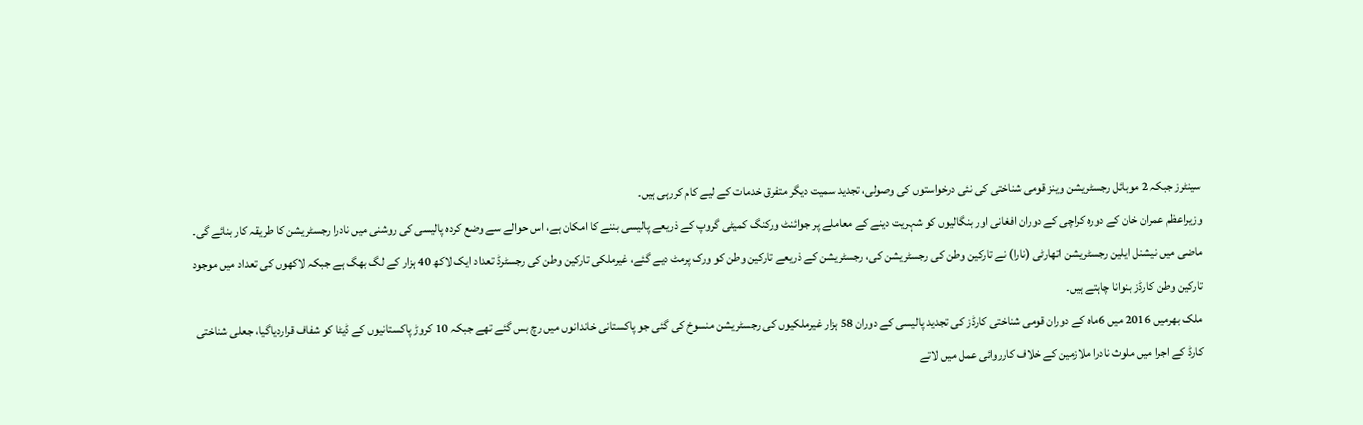سینٹرز جبکہ 2 موبائل رجسٹریشن وینز قومی شناختی کی نئی درخواستوں کی وصولی، تجدید سمیت دیگر متفرق خدمات کے لیے کام کررہی ہیں۔
وزیراعظم عمران خان کے دورہ کراچی کے دوران افغانی اور بنگالیوں کو شہریت دینے کے معاملے پر جوائنٹ ورکنگ کمیٹی گروپ کے ذریعے پالیسی بننے کا امکان ہے، اس حوالے سے وضع کردہ پالیسی کی روشنی میں نادرا رجسٹریشن کا طریقہ کار بنائے گی۔
ماضی میں نیشنل ایلین رجسٹریشن اتھارٹی (نارا) نے تارکین وطن کی رجسٹریشن کی، رجسٹریشن کے ذریعے تارکین وطن کو ورک پرمٹ دیے گئے، غیرملکی تارکین وطن کی رجسٹرڈ تعداد ایک لاکھ 40 ہزار کے لگ بھگ ہے جبکہ لاکھوں کی تعداد میں موجود تارکین وطن کارڈز بنوانا چاہتے ہیں۔
ملک بھرمیں 2016 میں 6ماہ کے دوران قومی شناختی کارڈز کی تجدید پالیسی کے دوران 58 ہزار غیرملکیوں کی رجسٹریشن منسوخ کی گئی جو پاکستانی خاندانوں میں رچ بس گئے تھے جبکہ 10 کروڑ پاکستانیوں کے ڈیٹا کو شفاف قراردیاگیا، جعلی شناختی کارڈ کے اجرا میں ملوث نادرا ملازمین کے خلاف کارروائی عمل میں لاتے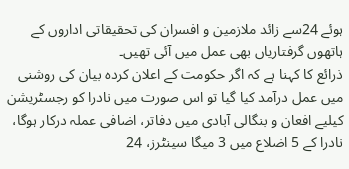ہوئے 24سے زائد ملازمین و افسران کی تحقیقاتی اداروں کے ہاتھوں گرفتاریاں بھی عمل میں آئی تھیں۔
ذرائع کا کہنا ہے کہ اگر حکومت کے اعلان کردہ بیان کی روشنی میں عمل درآمد کیا گیا تو اس صورت میں نادرا کو رجسٹریشن کیلیے افعان و بنگالی آبادی میں دفاتر، اضافی عملہ درکار ہوگا، نادرا کے 5 اضلاع میں 3 میگا سینٹرز، 24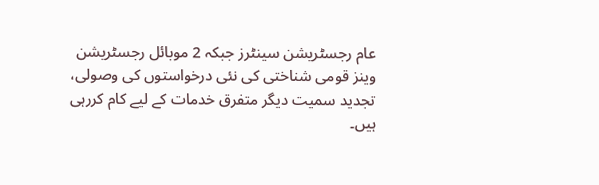عام رجسٹریشن سینٹرز جبکہ 2 موبائل رجسٹریشن وینز قومی شناختی کی نئی درخواستوں کی وصولی، تجدید سمیت دیگر متفرق خدمات کے لیے کام کررہی ہیں۔